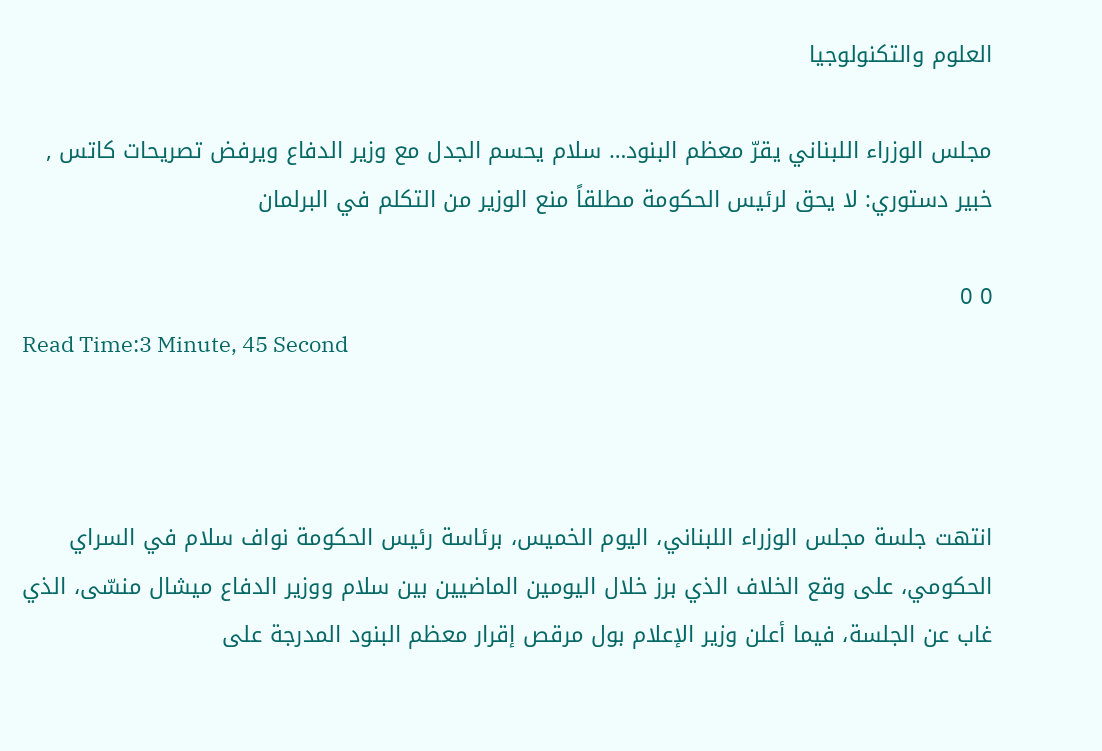العلوم والتكنولوجيا

مجلس الوزراء اللبناني يقرّ معظم البنود… سلام يحسم الجدل مع وزير الدفاع ويرفض تصريحات كاتس , خبير دستوري: لا يحق لرئيس الحكومة مطلقاً منع الوزير من التكلم في البرلمان

0 0
Read Time:3 Minute, 45 Second



انتهت جلسة مجلس الوزراء اللبناني، اليوم الخميس، برئاسة رئيس الحكومة نواف سلام في السراي الحكومي، على وقع الخلاف الذي برز خلال اليومين الماضيين بين سلام ووزير الدفاع ميشال منسّى، الذي غاب عن الجلسة، فيما أعلن وزير الإعلام بول مرقص إقرار معظم البنود المدرجة على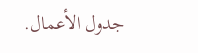جدول الأعمال.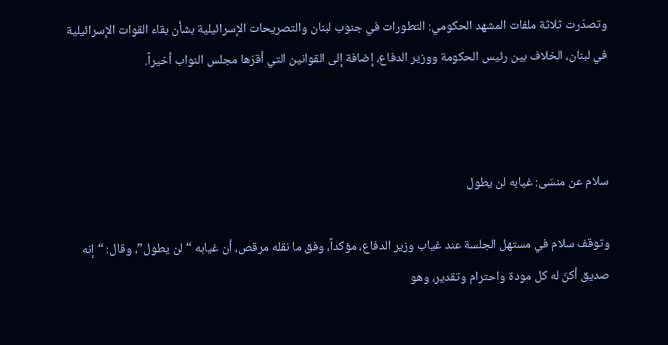وتصدّرت ثلاثة ملفات المشهد الحكومي: التطورات في جنوب لبنان والتصريحات الإسرائيلية بشأن بقاء القوات الإسرائيلية في لبنان، الخلاف بين رئيس الحكومة ووزير الدفاع، إضافة إلى القوانين التي أقرّها مجلس النواب أخيراً.



سلام عن منسّى: غيابه لن يطول

وتوقف سلام في مستهل الجلسة عند غياب وزير الدفاع، مؤكداً، وفق ما نقله مرقص، أن غيابه “لن يطول”، وقال: “إنه صديق أكنّ له كل مودة واحترام وتقدير، وهو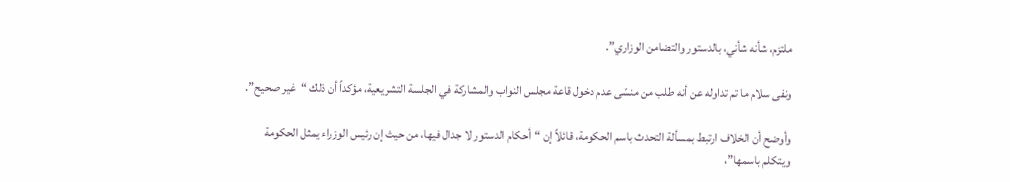ملتزم، شأنه شأني، بالدستور والتضامن الوزاري”.

ونفى سلام ما تم تداوله عن أنه طلب من منسّى عدم دخول قاعة مجلس النواب والمشاركة في الجلسة التشريعية، مؤكداً أن ذلك “غير صحيح”.

وأوضح أن الخلاف ارتبط بمسألة التحدث باسم الحكومة، قائلاً إن “أحكام الدستور لا جدال فيها، من حيث إن رئيس الوزراء يمثل الحكومة ويتكلم باسمها”،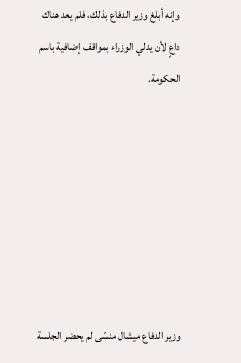وإنه أبلغ وزير الدفاع بذلك، فلم يعد هناك داعٍ لأن يدلي الوزراء بمواقف إضافية باسم الحكومة.







وزير الدفاع ميشال منسّى لم يحضر الجلسة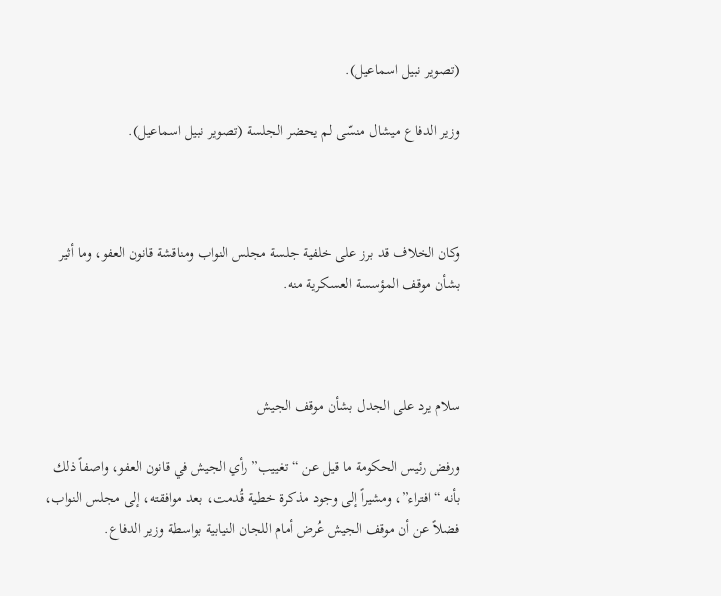(تصوير نبيل اسماعيل).

وزير الدفاع ميشال منسّى لم يحضر الجلسة (تصوير نبيل اسماعيل).



وكان الخلاف قد برز على خلفية جلسة مجلس النواب ومناقشة قانون العفو، وما أثير بشأن موقف المؤسسة العسكرية منه.



سلام يرد على الجدل بشأن موقف الجيش

ورفض رئيس الحكومة ما قيل عن “تغييب” رأي الجيش في قانون العفو، واصفاً ذلك بأنه “افتراء”، ومشيراً إلى وجود مذكرة خطية قُدمت، بعد موافقته، إلى مجلس النواب، فضلاً عن أن موقف الجيش عُرض أمام اللجان النيابية بواسطة وزير الدفاع.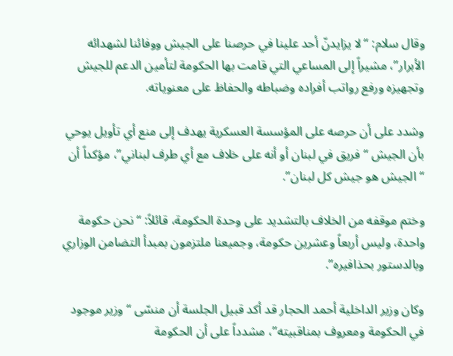وقال سلام: “لا يزايدنّ أحد علينا في حرصنا على الجيش ووفائنا لشهدائه الأبرار”، مشيراً إلى المساعي التي قامت بها الحكومة لتأمين الدعم للجيش وتجهيزه ورفع رواتب أفراده وضباطه والحفاظ على معنوياته.

وشدد على أن حرصه على المؤسسة العسكرية يهدف إلى منع أي تأويل يوحي بأن الجيش “فريق في لبنان أو أنه على خلاف مع أي طرف لبناني”، مؤكداً أن “الجيش هو جيش كل لبنان”.

وختم موقفه من الخلاف بالتشديد على وحدة الحكومة، قائلاً: “نحن حكومة واحدة، وليس أربعاً وعشرين حكومة، وجميعنا ملتزمون بمبدأ التضامن الوزاري وبالدستور بحذافيره”.

وكان وزير الداخلية أحمد الحجار قد أكد قبيل الجلسة أن منسّى “وزير موجود في الحكومة ومعروف بمناقبيته”، مشدداً على أن الحكومة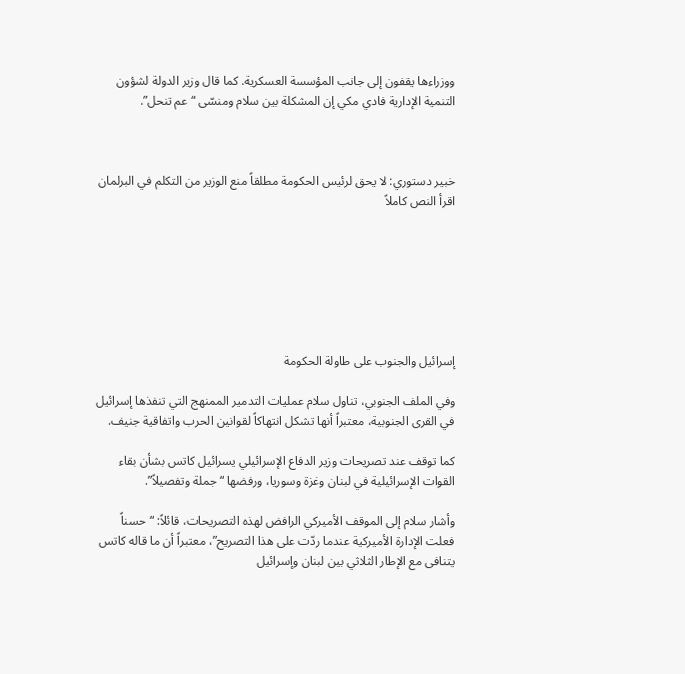ووزراءها يقفون إلى جانب المؤسسة العسكرية. كما قال وزير الدولة لشؤون التنمية الإدارية فادي مكي إن المشكلة بين سلام ومنسّى “عم تنحل”.



خبير دستوري: لا يحق لرئيس الحكومة مطلقاً منع الوزير من التكلم في البرلمان
اقرأ النص كاملاً







إسرائيل والجنوب على طاولة الحكومة

وفي الملف الجنوبي، تناول سلام عمليات التدمير الممنهج التي تنفذها إسرائيل في القرى الجنوبية، معتبراً أنها تشكل انتهاكاً لقوانين الحرب واتفاقية جنيف.

كما توقف عند تصريحات وزير الدفاع الإسرائيلي يسرائيل كاتس بشأن بقاء القوات الإسرائيلية في لبنان وغزة وسوريا، ورفضها “جملة وتفصيلاً”.

وأشار سلام إلى الموقف الأميركي الرافض لهذه التصريحات، قائلاً: “حسناً فعلت الإدارة الأميركية عندما ردّت على هذا التصريح”، معتبراً أن ما قاله كاتس يتنافى مع الإطار الثلاثي بين لبنان وإسرائيل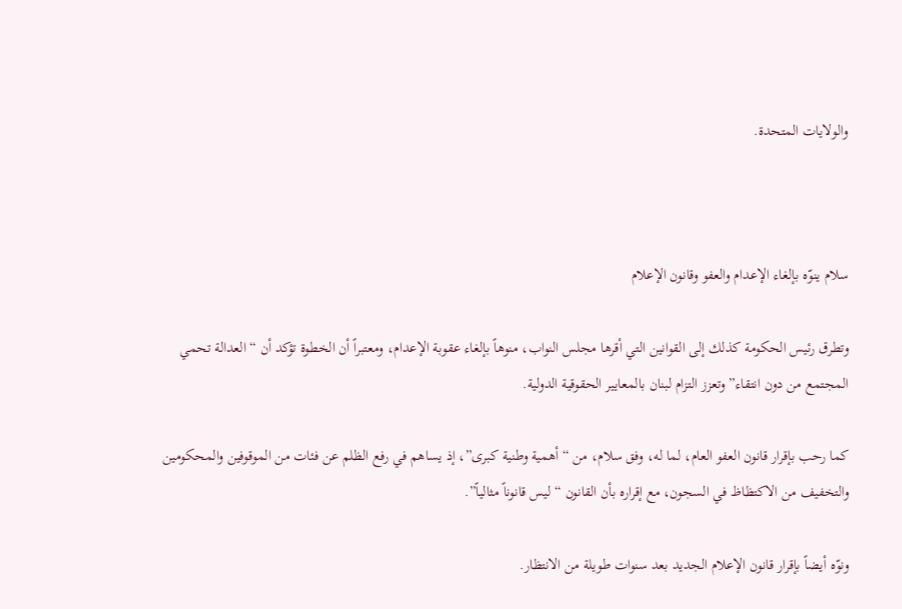والولايات المتحدة.



سلام ينوّه بإلغاء الإعدام والعفو وقانون الإعلام

وتطرق رئيس الحكومة كذلك إلى القوانين التي أقرها مجلس النواب، منوهاً بإلغاء عقوبة الإعدام، ومعتبراً أن الخطوة تؤكد أن “العدالة تحمي المجتمع من دون انتقاء” وتعزز التزام لبنان بالمعايير الحقوقية الدولية.

كما رحب بإقرار قانون العفو العام، لما له، وفق سلام، من “أهمية وطنية كبرى”، إذ يساهم في رفع الظلم عن فئات من الموقوفين والمحكومين والتخفيف من الاكتظاظ في السجون، مع إقراره بأن القانون “ليس قانوناً مثالياً”.

ونوّه أيضاً بإقرار قانون الإعلام الجديد بعد سنوات طويلة من الانتظار.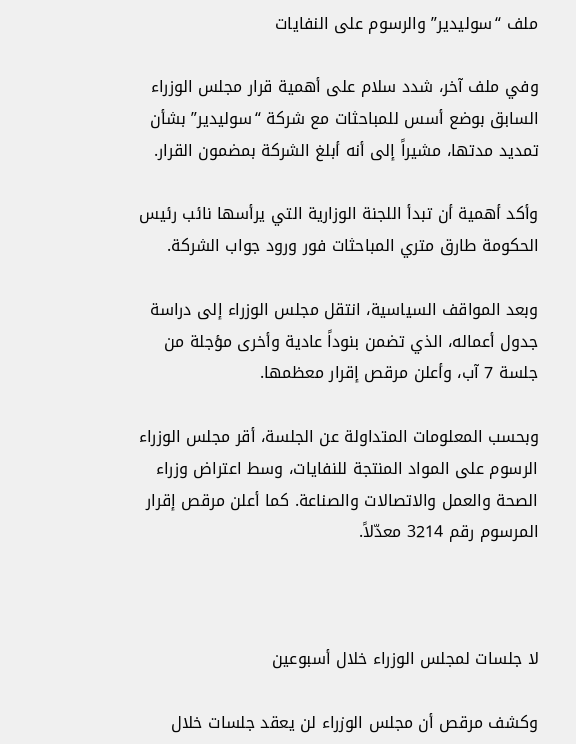ملف “سوليدير” والرسوم على النفايات

وفي ملف آخر، شدد سلام على أهمية قرار مجلس الوزراء السابق بوضع أسس للمباحثات مع شركة “سوليدير” بشأن تمديد مدتها، مشيراً إلى أنه أبلغ الشركة بمضمون القرار.

وأكد أهمية أن تبدأ اللجنة الوزارية التي يرأسها نائب رئيس الحكومة طارق متري المباحثات فور ورود جواب الشركة.

وبعد المواقف السياسية، انتقل مجلس الوزراء إلى دراسة جدول أعماله، الذي تضمن بنوداً عادية وأخرى مؤجلة من جلسة 7 آب، وأعلن مرقص إقرار معظمها.

وبحسب المعلومات المتداولة عن الجلسة، أقر مجلس الوزراء الرسوم على المواد المنتجة للنفايات، وسط اعتراض وزراء الصحة والعمل والاتصالات والصناعة. كما أعلن مرقص إقرار المرسوم رقم 3214 معدّلاً.



لا جلسات لمجلس الوزراء خلال أسبوعين

وكشف مرقص أن مجلس الوزراء لن يعقد جلسات خلال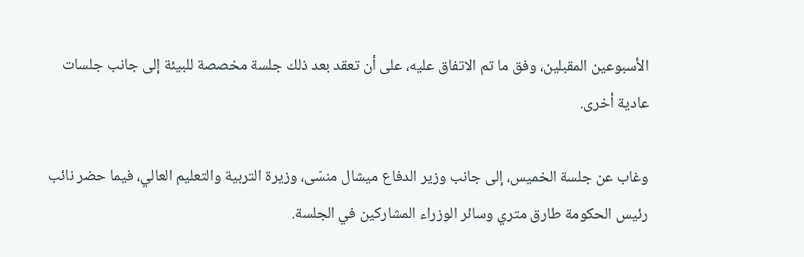الأسبوعين المقبلين، وفق ما تم الاتفاق عليه، على أن تعقد بعد ذلك جلسة مخصصة للبيئة إلى جانب جلسات عادية أخرى.

وغاب عن جلسة الخميس، إلى جانب وزير الدفاع ميشال منسّى، وزيرة التربية والتعليم العالي، فيما حضر نائب رئيس الحكومة طارق متري وسائر الوزراء المشاركين في الجلسة.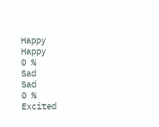Happy
Happy
0 %
Sad
Sad
0 %
Excited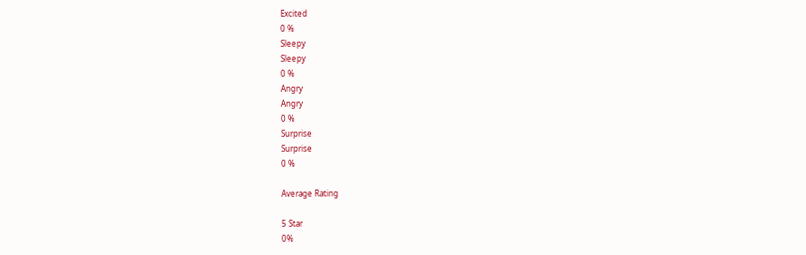Excited
0 %
Sleepy
Sleepy
0 %
Angry
Angry
0 %
Surprise
Surprise
0 %

Average Rating

5 Star
0%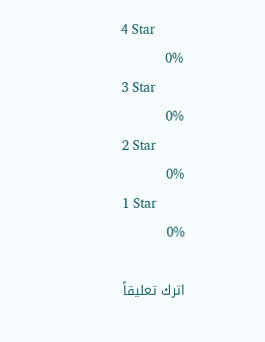4 Star
0%
3 Star
0%
2 Star
0%
1 Star
0%

اترك تعليقاً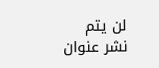لن يتم نشر عنوان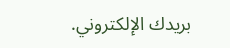بريدك الإلكتروني.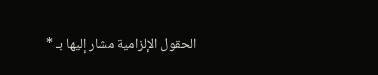الحقول الإلزامية مشار إليها بـ *